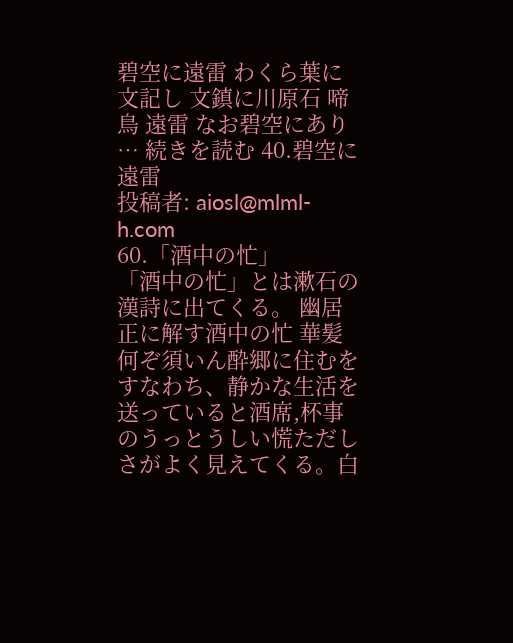碧空に遠雷 わくら葉に文記し 文鎮に川原石 啼鳥 遠雷 なお碧空にあり … 続きを読む 40.碧空に遠雷
投稿者: aiosl@mlml-h.com
60.「酒中の忙」
「酒中の忙」とは漱石の漢詩に出てくる。 幽居 正に解す酒中の忙 華髪 何ぞ須いん酔郷に住むを すなわち、静かな生活を送っていると酒席,杯事のうっとうしい慌ただしさがよく見えてくる。白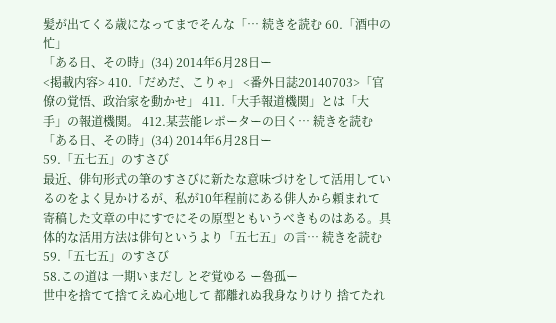髪が出てくる歳になってまでそんな「… 続きを読む 60.「酒中の忙」
「ある日、その時」(34) 2014年6月28日ー
<掲載内容> 410.「だめだ、こりゃ」 <番外日誌20140703>「官僚の覚悟、政治家を動かせ」 411.「大手報道機関」とは「大手」の報道機関。 412.某芸能レポーターの曰く… 続きを読む 「ある日、その時」(34) 2014年6月28日ー
59.「五七五」のすさび
最近、俳句形式の筆のすさびに新たな意味づけをして活用しているのをよく見かけるが、私が10年程前にある俳人から頼まれて寄稿した文章の中にすでにその原型ともいうべきものはある。具体的な活用方法は俳句というより「五七五」の言… 続きを読む 59.「五七五」のすさび
58.この道は 一期いまだし とぞ覚ゆる ー魯孤ー
世中を捨てて捨てえぬ心地して 都離れぬ我身なりけり 捨てたれ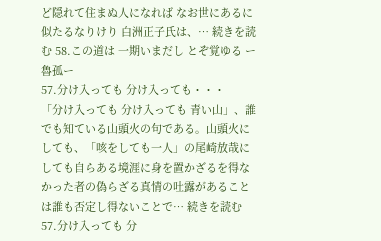ど隠れて住まぬ人になれば なお世にあるに似たるなりけり 白洲正子氏は、… 続きを読む 58.この道は 一期いまだし とぞ覚ゆる ー魯孤ー
57.分け入っても 分け入っても・・・
「分け入っても 分け入っても 青い山」、誰でも知ている山頭火の句である。山頭火にしても、「咳をしても一人」の尾崎放哉にしても自らある境涯に身を置かざるを得なかった者の偽らざる真情の吐露があることは誰も否定し得ないことで… 続きを読む 57.分け入っても 分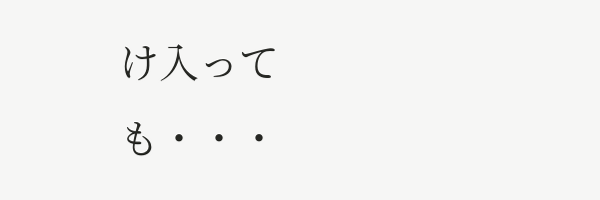け入っても・・・